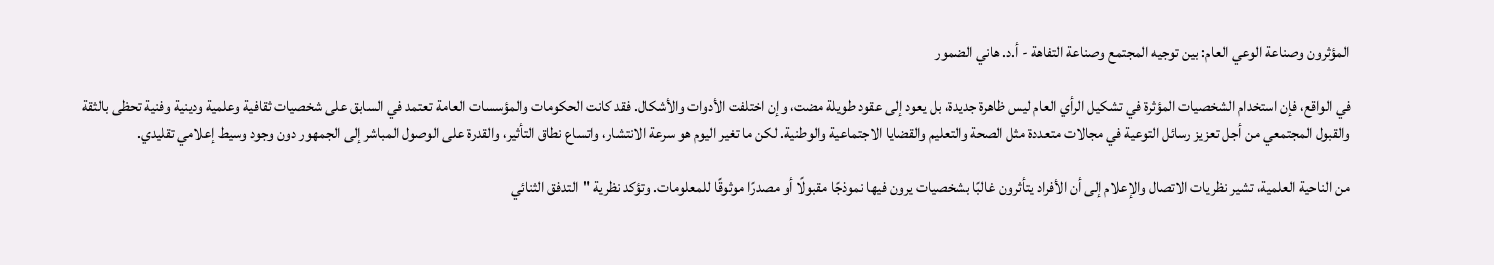المؤثرون وصناعة الوعي العام: بين توجيه المجتمع وصناعة التفاهة - أ.د. هاني الضمور

في الواقع، فإن استخدام الشخصيات المؤثرة في تشكيل الرأي العام ليس ظاهرة جديدة، بل يعود إلى عقود طويلة مضت، وإن اختلفت الأدوات والأشكال. فقد كانت الحكومات والمؤسسات العامة تعتمد في السابق على شخصيات ثقافية وعلمية ودينية وفنية تحظى بالثقة والقبول المجتمعي من أجل تعزيز رسائل التوعية في مجالات متعددة مثل الصحة والتعليم والقضايا الاجتماعية والوطنية. لكن ما تغير اليوم هو سرعة الانتشار، واتساع نطاق التأثير، والقدرة على الوصول المباشر إلى الجمهور دون وجود وسيط إعلامي تقليدي.

من الناحية العلمية، تشير نظريات الاتصال والإعلام إلى أن الأفراد يتأثرون غالبًا بشخصيات يرون فيها نموذجًا مقبولًا أو مصدرًا موثوقًا للمعلومات. وتؤكد نظرية "التدفق الثنائي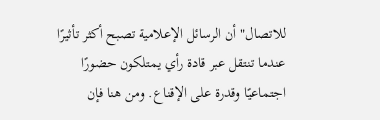للاتصال" أن الرسائل الإعلامية تصبح أكثر تأثيرًا عندما تنتقل عبر قادة رأي يمتلكون حضورًا اجتماعيًا وقدرة على الإقناع. ومن هنا فإن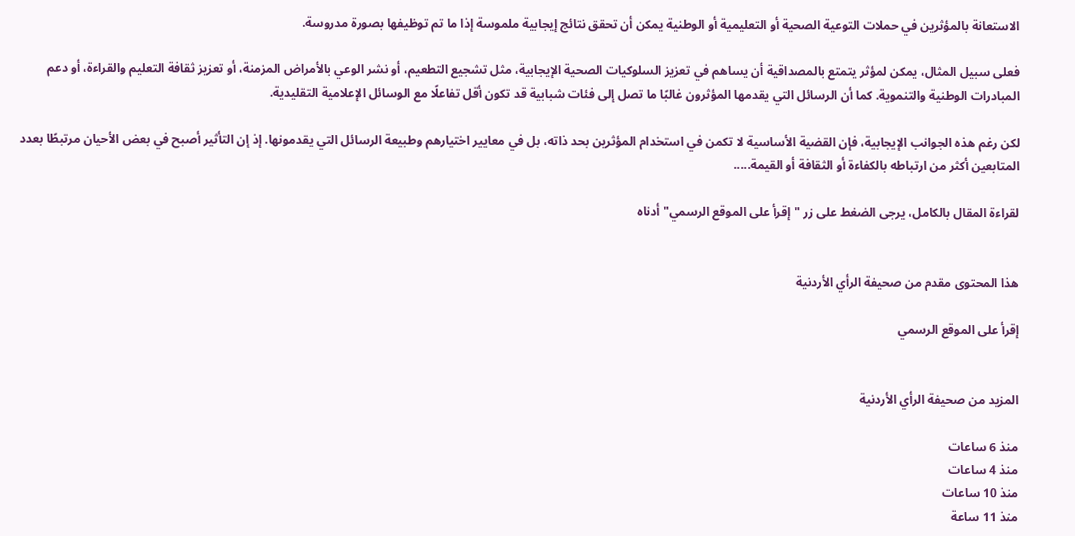الاستعانة بالمؤثرين في حملات التوعية الصحية أو التعليمية أو الوطنية يمكن أن تحقق نتائج إيجابية ملموسة إذا ما تم توظيفها بصورة مدروسة.

فعلى سبيل المثال، يمكن لمؤثر يتمتع بالمصداقية أن يساهم في تعزيز السلوكيات الصحية الإيجابية، مثل تشجيع التطعيم، أو نشر الوعي بالأمراض المزمنة، أو تعزيز ثقافة التعليم والقراءة، أو دعم المبادرات الوطنية والتنموية. كما أن الرسائل التي يقدمها المؤثرون غالبًا ما تصل إلى فئات شبابية قد تكون أقل تفاعلًا مع الوسائل الإعلامية التقليدية.

لكن رغم هذه الجوانب الإيجابية، فإن القضية الأساسية لا تكمن في استخدام المؤثرين بحد ذاته، بل في معايير اختيارهم وطبيعة الرسائل التي يقدمونها. إذ إن التأثير أصبح في بعض الأحيان مرتبطًا بعدد المتابعين أكثر من ارتباطه بالكفاءة أو الثقافة أو القيمة.....

لقراءة المقال بالكامل، يرجى الضغط على زر "إقرأ على الموقع الرسمي" أدناه


هذا المحتوى مقدم من صحيفة الرأي الأردنية

إقرأ على الموقع الرسمي


المزيد من صحيفة الرأي الأردنية

منذ 6 ساعات
منذ 4 ساعات
منذ 10 ساعات
منذ 11 ساعة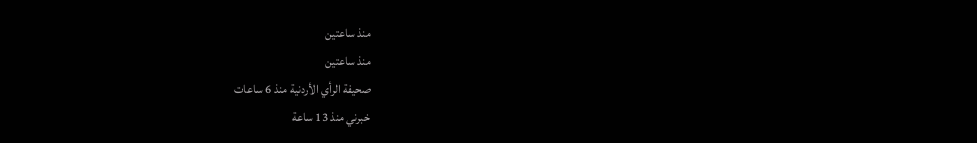منذ ساعتين
منذ ساعتين
صحيفة الرأي الأردنية منذ 6 ساعات
خبرني منذ 13 ساعة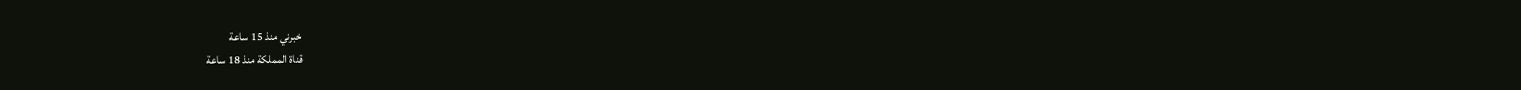خبرني منذ 15 ساعة
قناة المملكة منذ 18 ساعة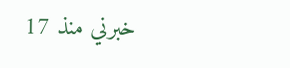خبرني منذ 17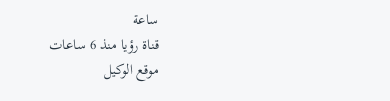ساعة
قناة رؤيا منذ 6 ساعات
موقع الوكيل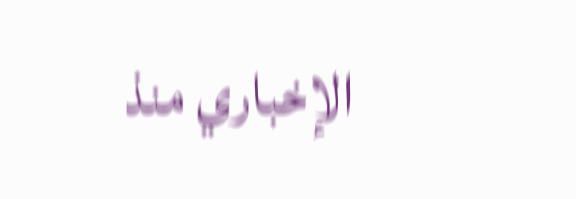الإخباري منذ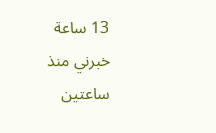13 ساعة
خبرني منذ ساعتين